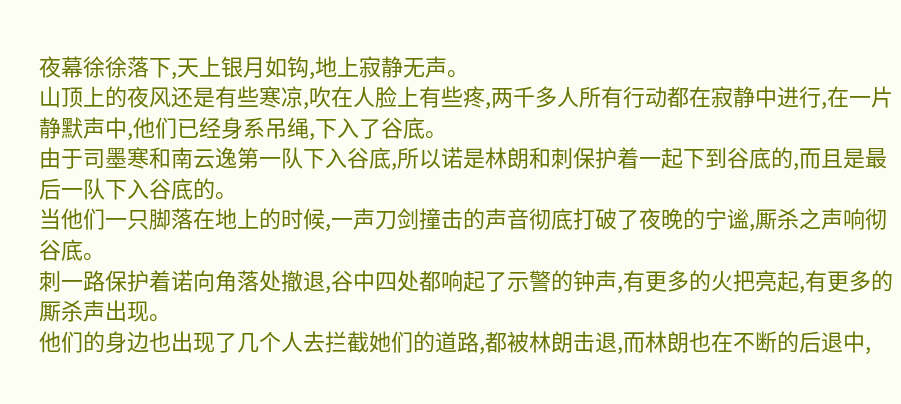夜幕徐徐落下,天上银月如钩,地上寂静无声。
山顶上的夜风还是有些寒凉,吹在人脸上有些疼,两千多人所有行动都在寂静中进行,在一片静默声中,他们已经身系吊绳,下入了谷底。
由于司墨寒和南云逸第一队下入谷底,所以诺是林朗和刺保护着一起下到谷底的,而且是最后一队下入谷底的。
当他们一只脚落在地上的时候,一声刀剑撞击的声音彻底打破了夜晚的宁谧,厮杀之声响彻谷底。
刺一路保护着诺向角落处撤退,谷中四处都响起了示警的钟声,有更多的火把亮起,有更多的厮杀声出现。
他们的身边也出现了几个人去拦截她们的道路,都被林朗击退,而林朗也在不断的后退中,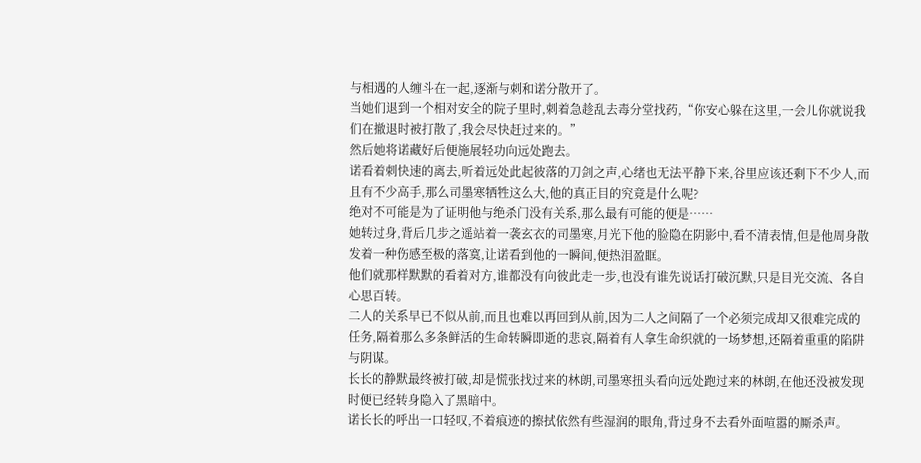与相遇的人缠斗在一起,逐渐与刺和诺分散开了。
当她们退到一个相对安全的院子里时,刺着急趁乱去毒分堂找药,“你安心躲在这里,一会儿你就说我们在撤退时被打散了,我会尽快赶过来的。”
然后她将诺藏好后便施展轻功向远处跑去。
诺看着刺快速的离去,听着远处此起彼落的刀剑之声,心绪也无法平静下来,谷里应该还剩下不少人,而且有不少高手,那么司墨寒牺牲这么大,他的真正目的究竟是什么呢?
绝对不可能是为了证明他与绝杀门没有关系,那么最有可能的便是……
她转过身,背后几步之遥站着一袭玄衣的司墨寒,月光下他的脸隐在阴影中,看不清表情,但是他周身散发着一种伤感至极的落寞,让诺看到他的一瞬间,便热泪盈眶。
他们就那样默默的看着对方,谁都没有向彼此走一步,也没有谁先说话打破沉默,只是目光交流、各自心思百转。
二人的关系早已不似从前,而且也难以再回到从前,因为二人之间隔了一个必须完成却又很难完成的任务,隔着那么多条鲜活的生命转瞬即逝的悲哀,隔着有人拿生命织就的一场梦想,还隔着重重的陷阱与阴谋。
长长的静默最终被打破,却是慌张找过来的林朗,司墨寒扭头看向远处跑过来的林朗,在他还没被发现时便已经转身隐入了黑暗中。
诺长长的呼出一口轻叹,不着痕迹的擦拭依然有些湿润的眼角,背过身不去看外面喧嚣的厮杀声。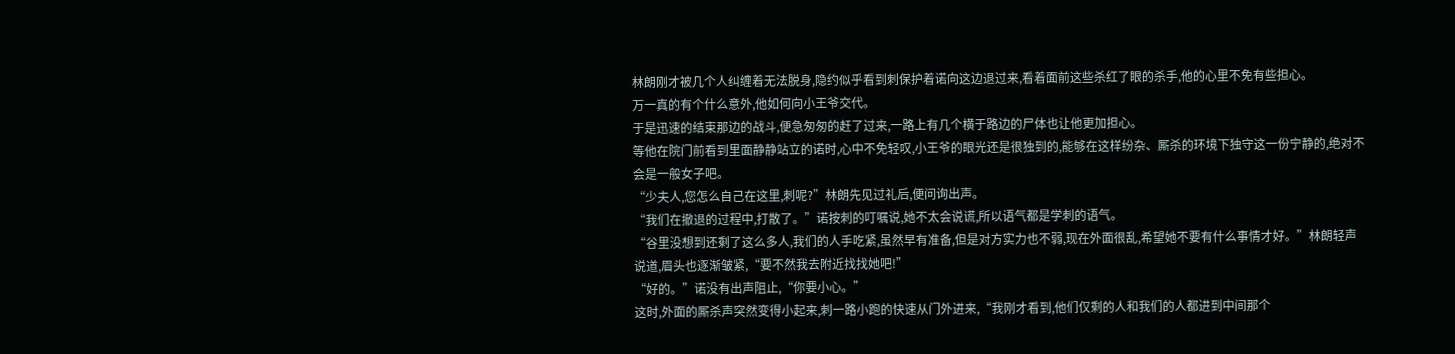林朗刚才被几个人纠缠着无法脱身,隐约似乎看到刺保护着诺向这边退过来,看着面前这些杀红了眼的杀手,他的心里不免有些担心。
万一真的有个什么意外,他如何向小王爷交代。
于是迅速的结束那边的战斗,便急匆匆的赶了过来,一路上有几个横于路边的尸体也让他更加担心。
等他在院门前看到里面静静站立的诺时,心中不免轻叹,小王爷的眼光还是很独到的,能够在这样纷杂、厮杀的环境下独守这一份宁静的,绝对不会是一般女子吧。
“少夫人,您怎么自己在这里,刺呢?”林朗先见过礼后,便问询出声。
“我们在撤退的过程中,打散了。”诺按刺的叮嘱说,她不太会说谎,所以语气都是学刺的语气。
“谷里没想到还剩了这么多人,我们的人手吃紧,虽然早有准备,但是对方实力也不弱,现在外面很乱,希望她不要有什么事情才好。”林朗轻声说道,眉头也逐渐皱紧,“要不然我去附近找找她吧!”
“好的。”诺没有出声阻止,“你要小心。”
这时,外面的厮杀声突然变得小起来,刺一路小跑的快速从门外进来,“我刚才看到,他们仅剩的人和我们的人都进到中间那个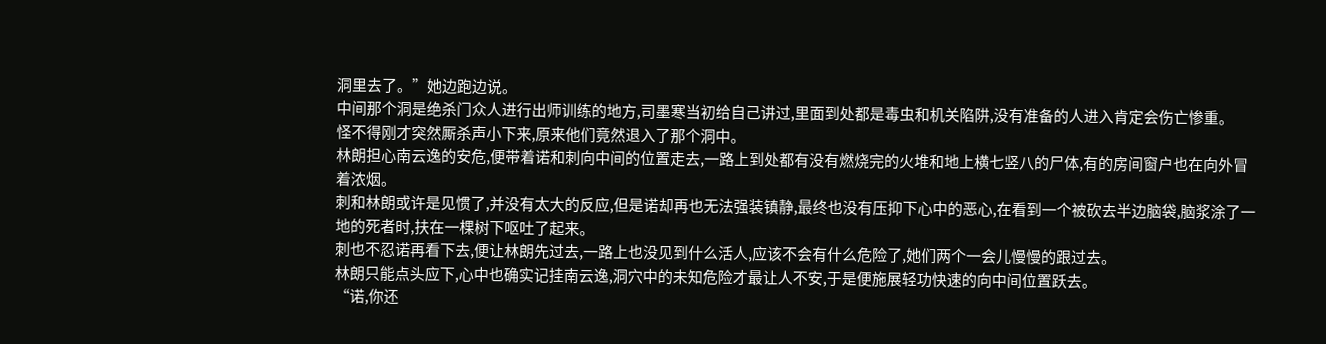洞里去了。”她边跑边说。
中间那个洞是绝杀门众人进行出师训练的地方,司墨寒当初给自己讲过,里面到处都是毒虫和机关陷阱,没有准备的人进入肯定会伤亡惨重。
怪不得刚才突然厮杀声小下来,原来他们竟然退入了那个洞中。
林朗担心南云逸的安危,便带着诺和刺向中间的位置走去,一路上到处都有没有燃烧完的火堆和地上横七竖八的尸体,有的房间窗户也在向外冒着浓烟。
刺和林朗或许是见惯了,并没有太大的反应,但是诺却再也无法强装镇静,最终也没有压抑下心中的恶心,在看到一个被砍去半边脑袋,脑浆涂了一地的死者时,扶在一棵树下呕吐了起来。
刺也不忍诺再看下去,便让林朗先过去,一路上也没见到什么活人,应该不会有什么危险了,她们两个一会儿慢慢的跟过去。
林朗只能点头应下,心中也确实记挂南云逸,洞穴中的未知危险才最让人不安,于是便施展轻功快速的向中间位置跃去。
“诺,你还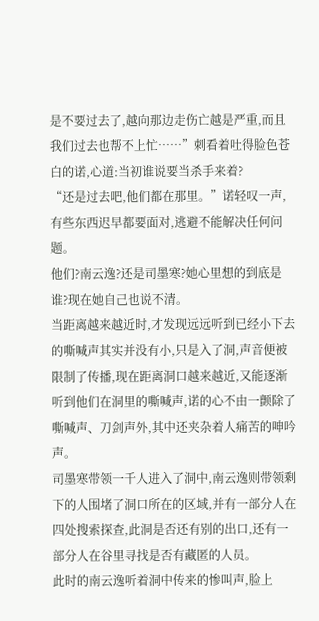是不要过去了,越向那边走伤亡越是严重,而且我们过去也帮不上忙……”刺看着吐得脸色苍白的诺,心道:当初谁说要当杀手来着?
“还是过去吧,他们都在那里。”诺轻叹一声,有些东西迟早都要面对,逃避不能解决任何问题。
他们?南云逸?还是司墨寒?她心里想的到底是谁?现在她自己也说不清。
当距离越来越近时,才发现远远听到已经小下去的嘶喊声其实并没有小,只是入了洞,声音便被限制了传播,现在距离洞口越来越近,又能逐渐听到他们在洞里的嘶喊声,诺的心不由一颤除了嘶喊声、刀剑声外,其中还夹杂着人痛苦的呻吟声。
司墨寒带领一千人进入了洞中,南云逸则带领剩下的人围堵了洞口所在的区域,并有一部分人在四处搜索探查,此洞是否还有别的出口,还有一部分人在谷里寻找是否有藏匿的人员。
此时的南云逸听着洞中传来的惨叫声,脸上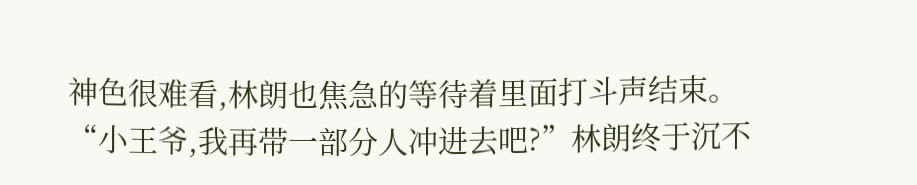神色很难看,林朗也焦急的等待着里面打斗声结束。
“小王爷,我再带一部分人冲进去吧?”林朗终于沉不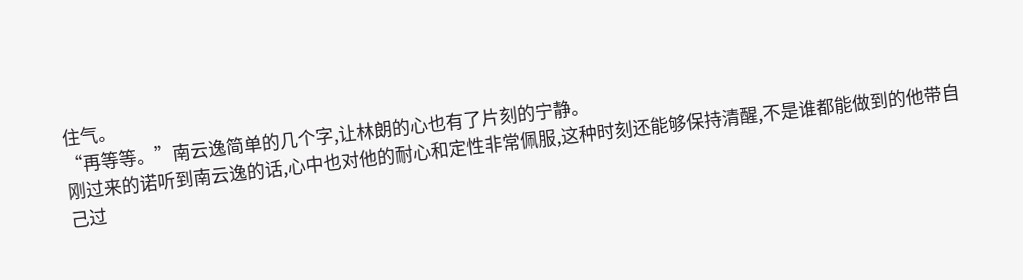住气。
“再等等。”南云逸简单的几个字,让林朗的心也有了片刻的宁静。
刚过来的诺听到南云逸的话,心中也对他的耐心和定性非常佩服,这种时刻还能够保持清醒,不是谁都能做到的他带自己过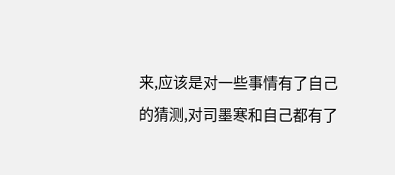来,应该是对一些事情有了自己的猜测,对司墨寒和自己都有了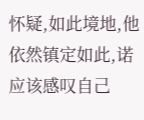怀疑,如此境地,他依然镇定如此,诺应该感叹自己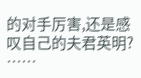的对手厉害,还是感叹自己的夫君英明?
……